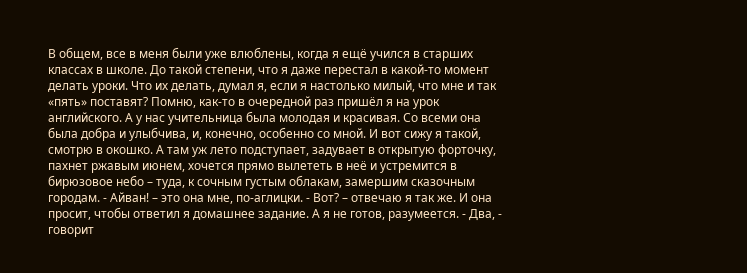В общем, все в меня были уже влюблены, когда я ещё учился в старших классах в школе. До такой степени, что я даже перестал в какой-то момент делать уроки. Что их делать, думал я, если я настолько милый, что мне и так «пять» поставят? Помню, как-то в очередной раз пришёл я на урок английского. А у нас учительница была молодая и красивая. Со всеми она была добра и улыбчива, и, конечно, особенно со мной. И вот сижу я такой, смотрю в окошко. А там уж лето подступает, задувает в открытую форточку, пахнет ржавым июнем, хочется прямо вылететь в неё и устремится в бирюзовое небо – туда, к сочным густым облакам, замершим сказочным городам. - Айван! – это она мне, по-аглицки. - Вот? – отвечаю я так же. И она просит, чтобы ответил я домашнее задание. А я не готов, разумеется. - Два, - говорит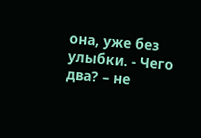она, уже без улыбки. - Чего два? – не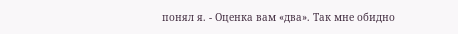понял я. - Оценка вам «два». Так мне обидно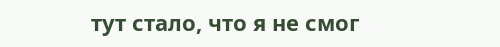тут стало, что я не смог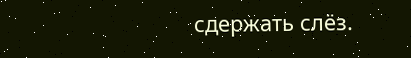сдержать слёз.